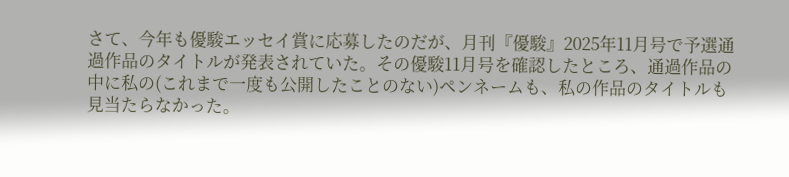さて、今年も優駿エッセイ賞に応募したのだが、月刊『優駿』2025年11月号で予選通過作品のタイトルが発表されていた。その優駿11月号を確認したところ、通過作品の中に私の(これまで一度も公開したことのない)ペンネームも、私の作品のタイトルも見当たらなかった。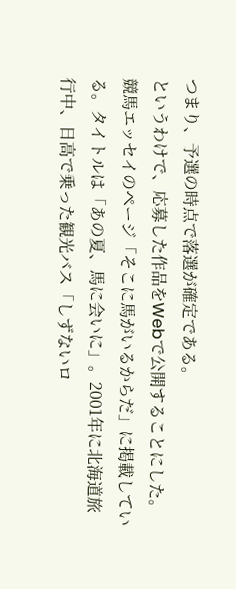つまり、予選の時点で落選が確定である。
というわけで、応募した作品をWebで公開することにした。競馬エッセイのページ「そこに馬がいるからだ」に掲載している。タイトルは「あの夏、馬に会いに」。2001年に北海道旅行中、日高で乗った観光バス「しずないロ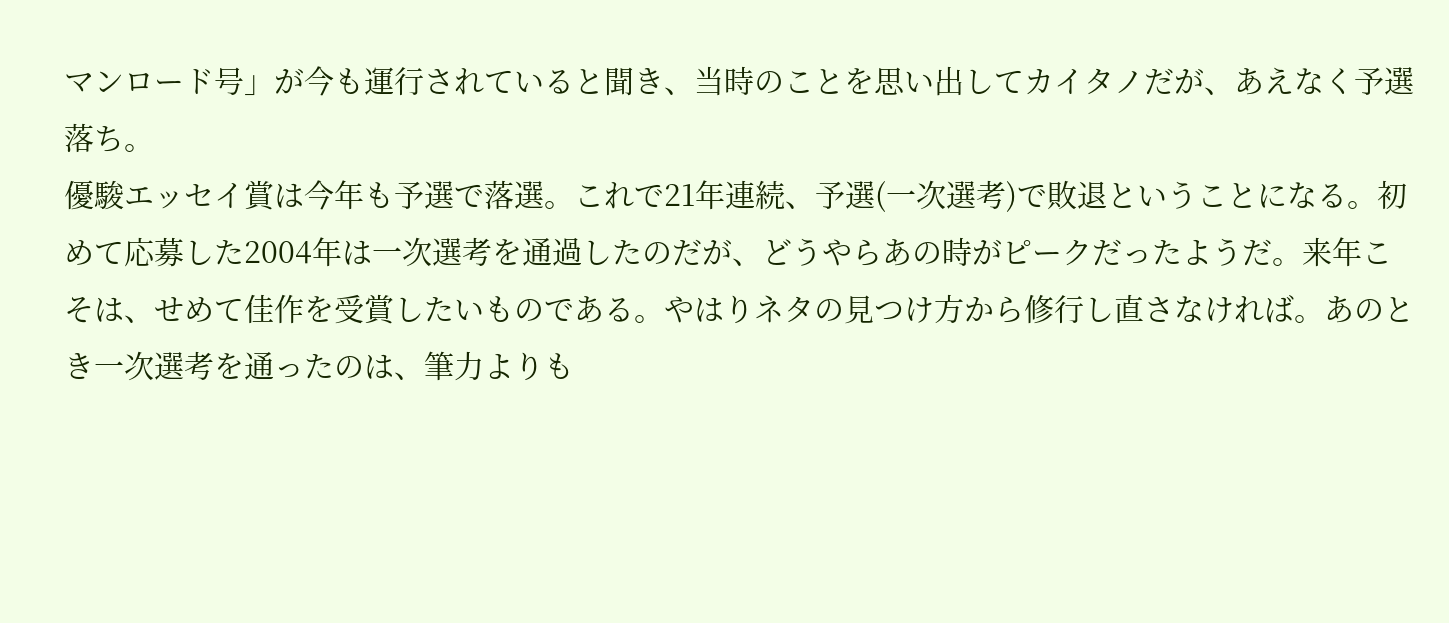マンロード号」が今も運行されていると聞き、当時のことを思い出してカイタノだが、あえなく予選落ち。
優駿エッセイ賞は今年も予選で落選。これで21年連続、予選(一次選考)で敗退ということになる。初めて応募した2004年は一次選考を通過したのだが、どうやらあの時がピークだったようだ。来年こそは、せめて佳作を受賞したいものである。やはりネタの見つけ方から修行し直さなければ。あのとき一次選考を通ったのは、筆力よりも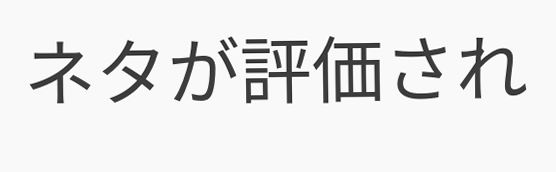ネタが評価され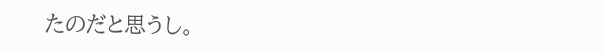たのだと思うし。